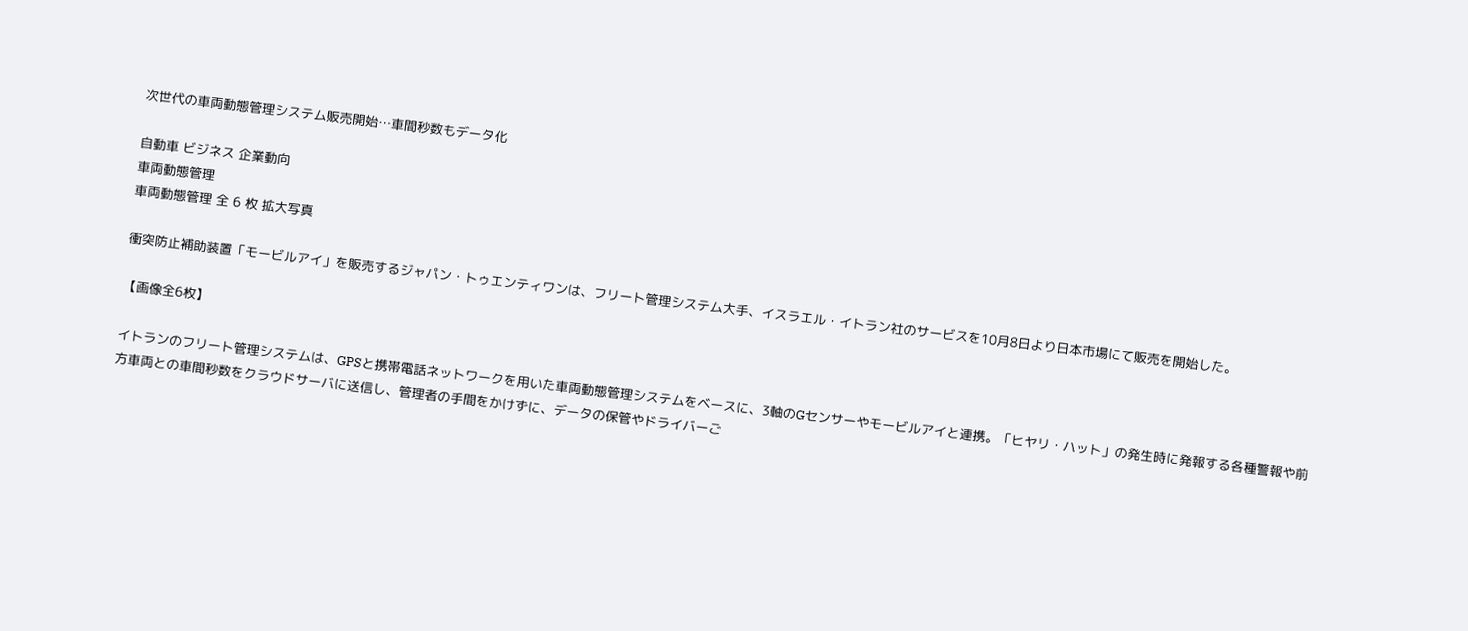次世代の車両動態管理システム販売開始…車間秒数もデータ化

自動車 ビジネス 企業動向
車両動態管理
車両動態管理 全 6 枚 拡大写真

衝突防止補助装置「モービルアイ」を販売するジャパン・トゥエンティワンは、フリート管理システム大手、イスラエル・イトラン社のサービスを10月8日より日本市場にて販売を開始した。

【画像全6枚】

イトランのフリート管理システムは、GPSと携帯電話ネットワークを用いた車両動態管理システムをベースに、3軸のGセンサーやモービルアイと連携。「ヒヤリ・ハット」の発生時に発報する各種警報や前方車両との車間秒数をクラウドサーバに送信し、管理者の手間をかけずに、データの保管やドライバーご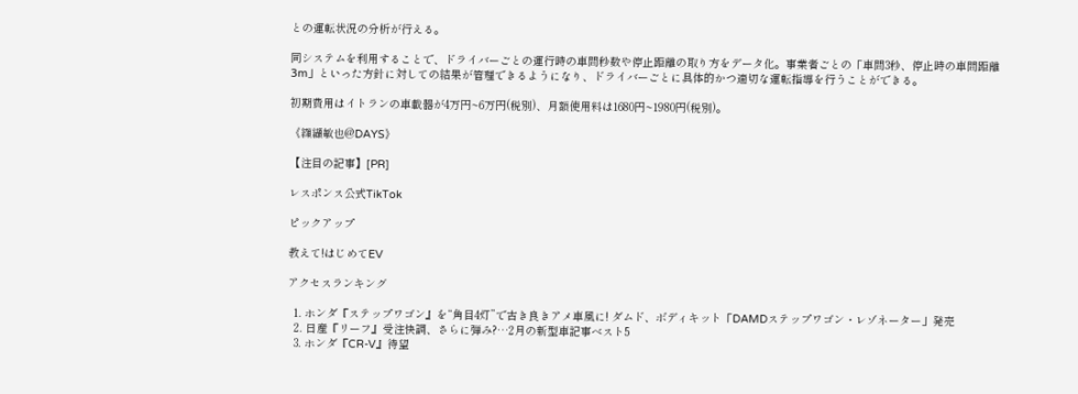との運転状況の分析が行える。

同システムを利用することで、ドライバーごとの運行時の車間秒数や停止距離の取り方をデータ化。事業者ごとの「車間3秒、停止時の車間距離3m」といった方針に対しての結果が管理できるようになり、ドライバーごとに具体的かつ適切な運転指導を行うことができる。

初期費用はイトランの車載器が4万円~6万円(税別)、月額使用料は1680円~1980円(税別)。

《纐纈敏也@DAYS》

【注目の記事】[PR]

レスポンス公式TikTok

ピックアップ

教えて!はじめてEV

アクセスランキング

  1. ホンダ『ステップワゴン』を“角目4灯”で古き良きアメ車風に! ダムド、ボディキット「DAMDステップワゴン・レゾネーター」発売
  2. 日産『リーフ』受注快調、さらに弾み?…2月の新型車記事ベスト5
  3. ホンダ『CR-V』待望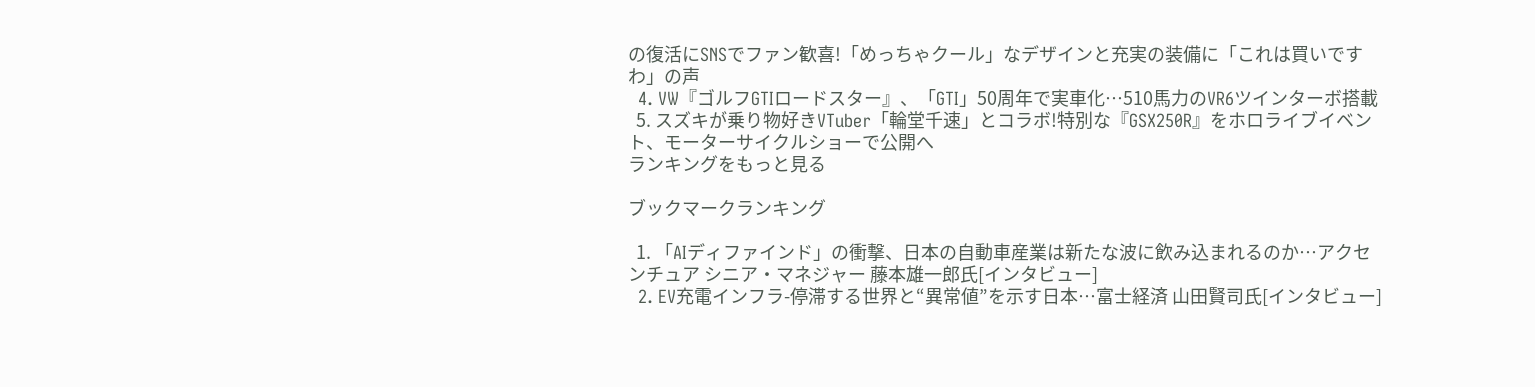の復活にSNSでファン歓喜!「めっちゃクール」なデザインと充実の装備に「これは買いですわ」の声
  4. VW『ゴルフGTIロードスター』、「GTI」50周年で実車化…510馬力のVR6ツインターボ搭載
  5. スズキが乗り物好きVTuber「輪堂千速」とコラボ!特別な『GSX250R』をホロライブイベント、モーターサイクルショーで公開へ
ランキングをもっと見る

ブックマークランキング

  1. 「AIディファインド」の衝撃、日本の自動車産業は新たな波に飲み込まれるのか…アクセンチュア シニア・マネジャー 藤本雄一郎氏[インタビュー]
  2. EV充電インフラ-停滞する世界と“異常値”を示す日本…富士経済 山田賢司氏[インタビュー]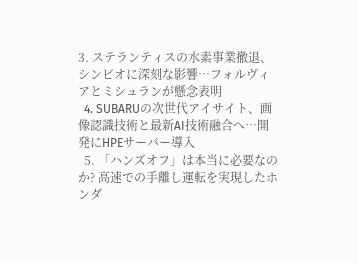3. ステランティスの水素事業撤退、シンビオに深刻な影響…フォルヴィアとミシュランが懸念表明
  4. SUBARUの次世代アイサイト、画像認識技術と最新AI技術融合へ…開発にHPEサーバー導入
  5. 「ハンズオフ」は本当に必要なのか? 高速での手離し運転を実現したホンダ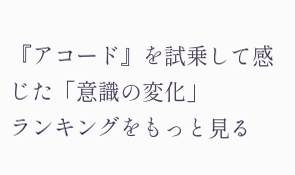『アコード』を試乗して感じた「意識の変化」
ランキングをもっと見る